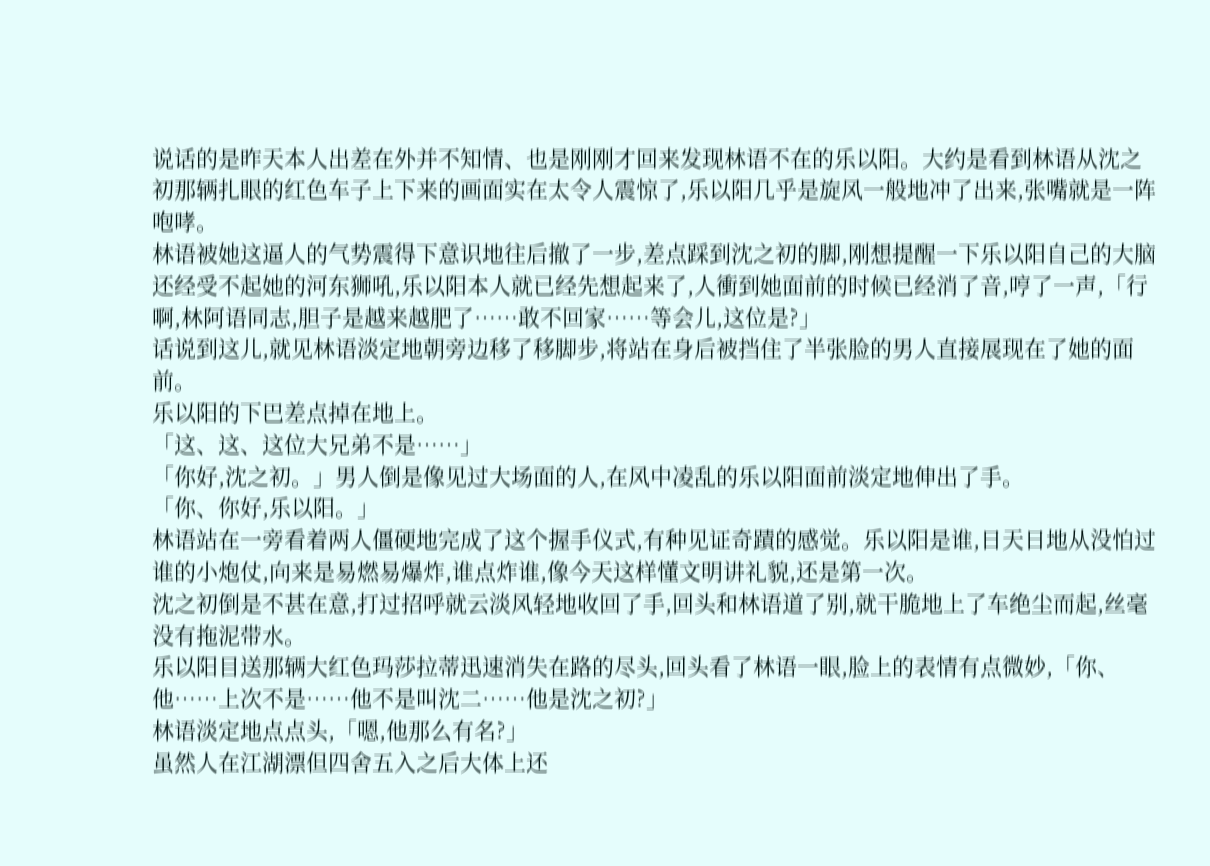说话的是昨天本人出差在外并不知情、也是刚刚才回来发现林语不在的乐以阳。大约是看到林语从沈之初那辆扎眼的红色车子上下来的画面实在太令人震惊了,乐以阳几乎是旋风一般地冲了出来,张嘴就是一阵咆哮。
林语被她这逼人的气势震得下意识地往后撤了一步,差点踩到沈之初的脚,刚想提醒一下乐以阳自己的大脑还经受不起她的河东狮吼,乐以阳本人就已经先想起来了,人衝到她面前的时候已经消了音,哼了一声,「行啊,林阿语同志,胆子是越来越肥了……敢不回家……等会儿,这位是?」
话说到这儿,就见林语淡定地朝旁边移了移脚步,将站在身后被挡住了半张脸的男人直接展现在了她的面前。
乐以阳的下巴差点掉在地上。
「这、这、这位大兄弟不是……」
「你好,沈之初。」男人倒是像见过大场面的人,在风中凌乱的乐以阳面前淡定地伸出了手。
「你、你好,乐以阳。」
林语站在一旁看着两人僵硬地完成了这个握手仪式,有种见证奇蹟的感觉。乐以阳是谁,日天日地从没怕过谁的小炮仗,向来是易燃易爆炸,谁点炸谁,像今天这样懂文明讲礼貌,还是第一次。
沈之初倒是不甚在意,打过招呼就云淡风轻地收回了手,回头和林语道了别,就干脆地上了车绝尘而起,丝毫没有拖泥带水。
乐以阳目送那辆大红色玛莎拉蒂迅速消失在路的尽头,回头看了林语一眼,脸上的表情有点微妙,「你、他……上次不是……他不是叫沈二……他是沈之初?」
林语淡定地点点头,「嗯,他那么有名?」
虽然人在江湖漂但四舍五入之后大体上还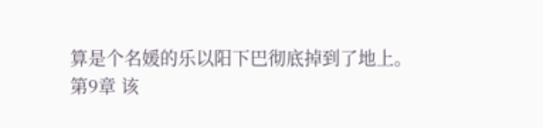算是个名媛的乐以阳下巴彻底掉到了地上。
第9章 该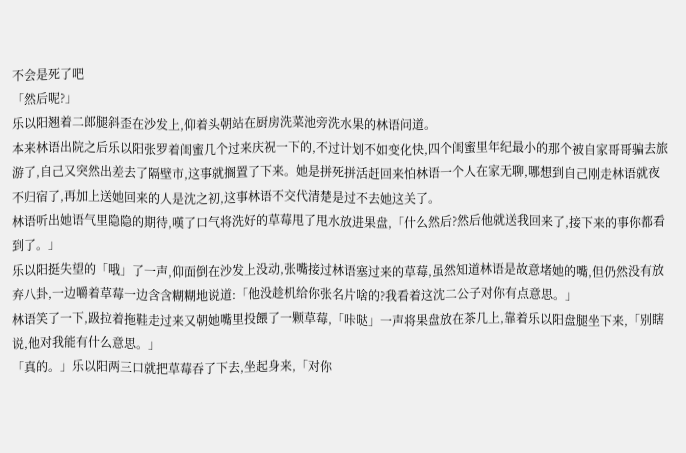不会是死了吧
「然后呢?」
乐以阳翘着二郎腿斜歪在沙发上,仰着头朝站在厨房洗菜池旁洗水果的林语问道。
本来林语出院之后乐以阳张罗着闺蜜几个过来庆祝一下的,不过计划不如变化快,四个闺蜜里年纪最小的那个被自家哥哥骗去旅游了,自己又突然出差去了隔壁市,这事就搁置了下来。她是拼死拼活赶回来怕林语一个人在家无聊,哪想到自己刚走林语就夜不归宿了,再加上送她回来的人是沈之初,这事林语不交代清楚是过不去她这关了。
林语听出她语气里隐隐的期待,嘆了口气将洗好的草莓甩了甩水放进果盘,「什么然后?然后他就送我回来了,接下来的事你都看到了。」
乐以阳挺失望的「哦」了一声,仰面倒在沙发上没动,张嘴接过林语塞过来的草莓,虽然知道林语是故意堵她的嘴,但仍然没有放弃八卦,一边嚼着草莓一边含含糊糊地说道:「他没趁机给你张名片啥的?我看着这沈二公子对你有点意思。」
林语笑了一下,趿拉着拖鞋走过来又朝她嘴里投餵了一颗草莓,「咔哒」一声将果盘放在茶几上,靠着乐以阳盘腿坐下来,「别瞎说,他对我能有什么意思。」
「真的。」乐以阳两三口就把草莓吞了下去,坐起身来,「对你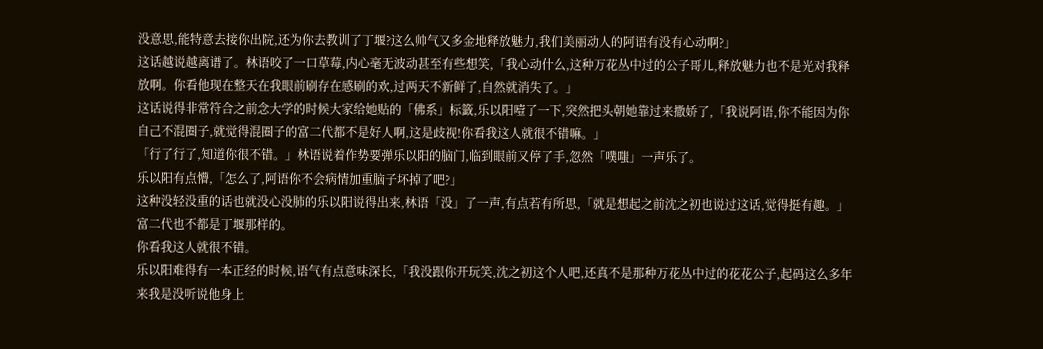没意思,能特意去接你出院,还为你去教训了丁堰?这么帅气又多金地释放魅力,我们美丽动人的阿语有没有心动啊?」
这话越说越离谱了。林语咬了一口草莓,内心毫无波动甚至有些想笑,「我心动什么,这种万花丛中过的公子哥儿,释放魅力也不是光对我释放啊。你看他现在整天在我眼前刷存在感刷的欢,过两天不新鲜了,自然就消失了。」
这话说得非常符合之前念大学的时候大家给她贴的「佛系」标籤,乐以阳噎了一下,突然把头朝她靠过来撒娇了,「我说阿语,你不能因为你自己不混圈子,就觉得混圈子的富二代都不是好人啊,这是歧视!你看我这人就很不错嘛。」
「行了行了,知道你很不错。」林语说着作势要弹乐以阳的脑门,临到眼前又停了手,忽然「噗嗤」一声乐了。
乐以阳有点懵,「怎么了,阿语你不会病情加重脑子坏掉了吧?」
这种没轻没重的话也就没心没肺的乐以阳说得出来,林语「没」了一声,有点若有所思,「就是想起之前沈之初也说过这话,觉得挺有趣。」
富二代也不都是丁堰那样的。
你看我这人就很不错。
乐以阳难得有一本正经的时候,语气有点意味深长,「我没跟你开玩笑,沈之初这个人吧,还真不是那种万花丛中过的花花公子,起码这么多年来我是没听说他身上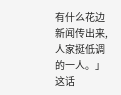有什么花边新闻传出来,人家挺低调的一人。」
这话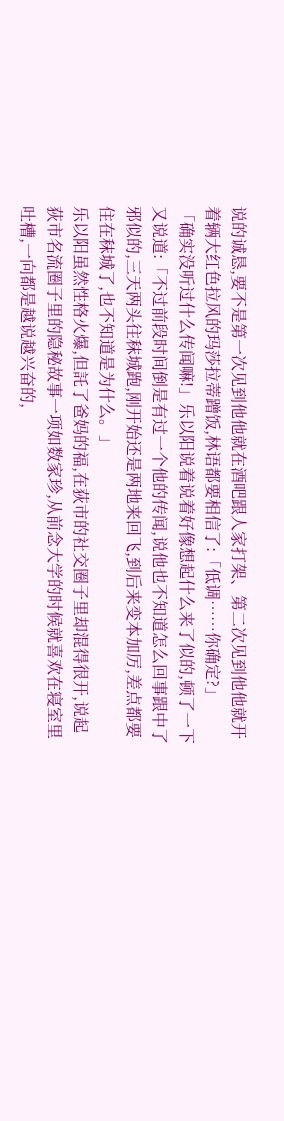说的诚恳,要不是第一次见到他他就在酒吧跟人家打架、第二次见到他他就开着辆大红色拉风的玛莎拉蒂蹭饭,林语都要相信了:「低调……你确定?」
「确实没听过什么传闻嘛!」乐以阳说着说着好像想起什么来了似的,顿了一下又说道:「不过前段时间倒是有过一个他的传闻,说他也不知道怎么回事跟中了邪似的,三天两头往秣城跑,刚开始还是两地来回飞,到后来变本加厉,差点都要住在秣城了,也不知道是为什么。」
乐以阳虽然性格火爆,但託了爸妈的福,在荻市的社交圈子里却混得很开,说起荻市名流圈子里的隐秘故事一项如数家珍,从前念大学的时候就喜欢在寝室里吐槽,一向都是越说越兴奋的,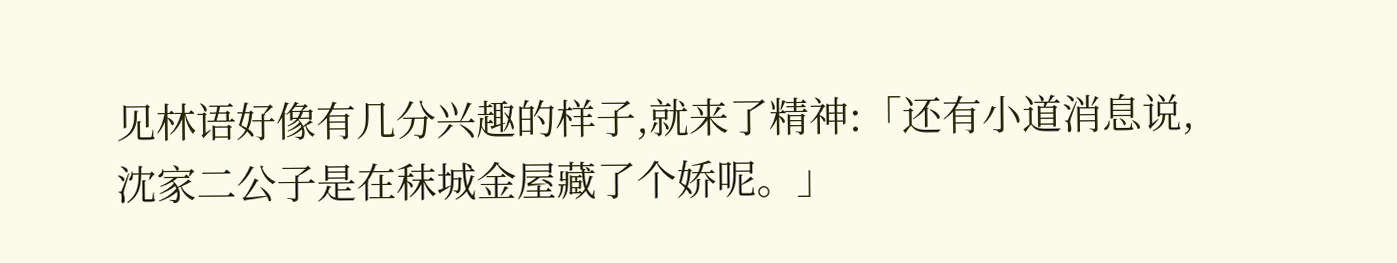见林语好像有几分兴趣的样子,就来了精神:「还有小道消息说,沈家二公子是在秣城金屋藏了个娇呢。」